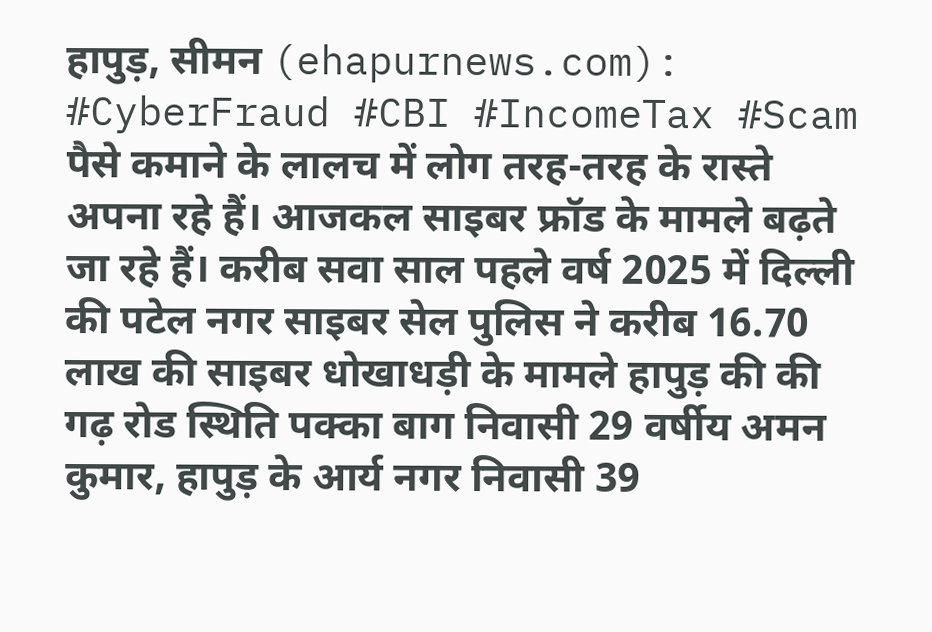हापुड़, सीमन (ehapurnews.com): #CyberFraud #CBI #IncomeTax #Scam
पैसे कमाने के लालच में लोग तरह-तरह के रास्ते अपना रहे हैं। आजकल साइबर फ्रॉड के मामले बढ़ते जा रहे हैं। करीब सवा साल पहले वर्ष 2025 में दिल्ली की पटेल नगर साइबर सेल पुलिस ने करीब 16.70 लाख की साइबर धोखाधड़ी के मामले हापुड़ की की गढ़ रोड स्थिति पक्का बाग निवासी 29 वर्षीय अमन कुमार, हापुड़ के आर्य नगर निवासी 39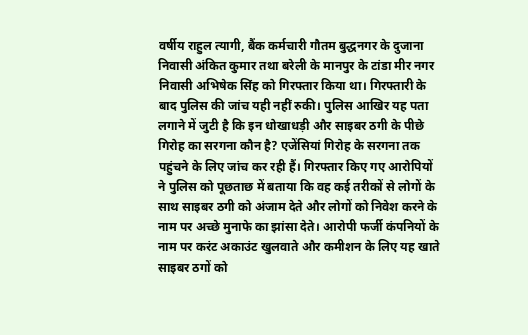वर्षीय राहुल त्यागी, बैंक कर्मचारी गौतम बुद्धनगर के दुजाना निवासी अंकित कुमार तथा बरेली के मानपुर के टांडा मीर नगर निवासी अभिषेक सिंह को गिरफ्तार किया था। गिरफ्तारी के बाद पुलिस की जांच यही नहीं रुकी। पुलिस आखिर यह पता लगाने में जुटी है कि इन धोखाधड़ी और साइबर ठगी के पीछे गिरोह का सरगना कौन है? एजेंसियां गिरोह के सरगना तक पहुंचने के लिए जांच कर रही हैं। गिरफ्तार किए गए आरोपियों ने पुलिस को पूछताछ में बताया कि वह कई तरीकों से लोगों के साथ साइबर ठगी को अंजाम देते और लोगों को निवेश करने के नाम पर अच्छे मुनाफे का झांसा देते। आरोपी फर्जी कंपनियों के नाम पर करंट अकाउंट खुलवाते और कमीशन के लिए यह खाते साइबर ठगों को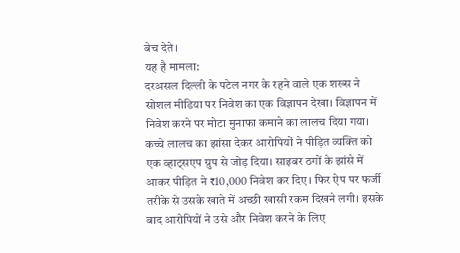बेच देते।
यह है मामला:
दरअसल दिल्ली के पटेल नगर के रहने वाले एक शख्स ने सोशल मीडिया पर निवेश का एक विज्ञापन देखा। विज्ञापन में निवेश करने पर मोटा मुनाफा कमाने का लालच दिया गया। कच्चे लालच का झांसा देकर आरोपियों ने पीड़ित व्यक्ति को एक व्हाट्सएप ग्रुप से जोड़ दिया। साइबर ठगों के झांसे में आकर पीड़ित ने ₹10,000 निवेश कर दिए। फिर ऐप पर फर्जी तरीके से उसके खाते में अच्छी खासी रकम दिखने लगी। इसके बाद आरोपियों ने उसे और निवेश करने के लिए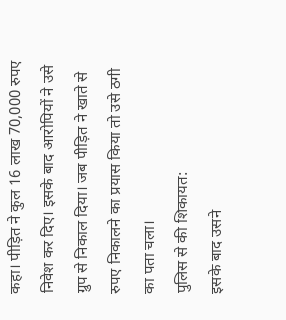कहा। पीड़ित ने कुल 16 लाख 70,000 रुपए निवेश कर दिए। इसके बाद आरोपियों ने उसे ग्रुप से निकाल दिया। जब पीड़ित ने खाते से रुपए निकालने का प्रयास किया तो उसे ठगी का पता चला।
पुलिस से की शिकायत:
इसके बाद उसने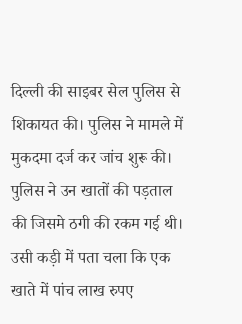दिल्ली की साइबर सेल पुलिस से शिकायत की। पुलिस ने मामले में मुकदमा दर्ज कर जांच शुरू की। पुलिस ने उन खातों की पड़ताल की जिसमे ठगी की रकम गई थी। उसी कड़ी में पता चला कि एक खाते में पांच लाख रुपए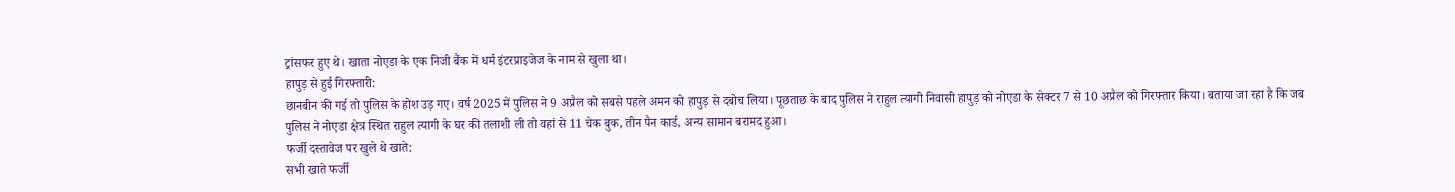ट्रांसफर हुए थे। खाता नोएडा के एक निजी बैंक में धर्म इंटरप्राइजेज के नाम से खुला था।
हापुड़ से हुई गिरफ्तारी:
छानबीन की गई तो पुलिस के होश उड़ गए। वर्ष 2025 में पुलिस ने 9 अप्रैल को सबसे पहले अमन को हापुड़ से दबोच लिया। पूछताछ के बाद पुलिस ने राहुल त्यागी निवासी हापुड़ को नोएडा के सेक्टर 7 से 10 अप्रैल को गिरफ्तार किया। बताया जा रहा है कि जब पुलिस ने नोएडा क्षेत्र स्थित राहुल त्यागी के घर की तलाशी ली तो वहां से 11 चेक बुक, तीन पैन कार्ड, अन्य सामान बरामद हुआ।
फर्जी दस्तावेज पर खुले थे खाते:
सभी खाते फर्जी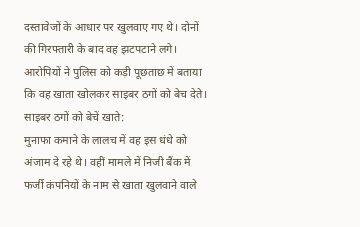दस्तावेजों के आधार पर खुलवाए गए थे। दोनों की गिरफ्तारी के बाद वह झटपटाने लगे। आरोपियों ने पुलिस को कड़ी पूछताछ में बताया कि वह खाता खोलकर साइबर ठगों को बेच देते।
साइबर ठगों को बेचें खाते:
मुनाफा कमाने के लालच में वह इस धंधे को अंजाम दे रहे थे। वहीं मामले में निजी बैंक में फर्जी कंपनियों के नाम से खाता खुलवाने वाले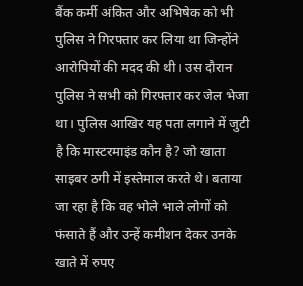बैंक कर्मी अंकित और अभिषेक को भी पुलिस ने गिरफ्तार कर लिया था जिन्होंने आरोपियों की मदद की थी। उस दौरान पुलिस ने सभी को गिरफ्तार कर जेल भेजा था। पुलिस आखिर यह पता लगाने में जुटी है कि मास्टरमाइंड कौन है? जो खाता साइबर ठगी में इस्तेमाल करते थे। बताया जा रहा है कि वह भोले भाले लोगों को फंसाते हैं और उन्हें कमीशन देकर उनके खाते में रुपए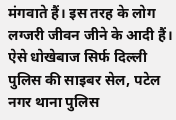मंगवाते हैं। इस तरह के लोग लग्जरी जीवन जीने के आदी हैं। ऐसे धोखेबाज सिर्फ दिल्ली पुलिस की साइबर सेल, पटेल नगर थाना पुलिस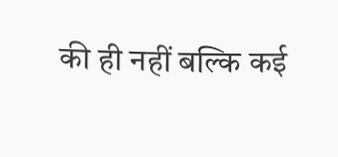की ही नहीं बल्कि कई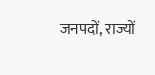जनपदों, राज्यों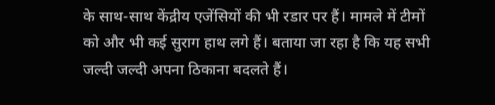के साथ-साथ केंद्रीय एजेंसियों की भी रडार पर हैं। मामले में टीमों को और भी कई सुराग हाथ लगे हैं। बताया जा रहा है कि यह सभी जल्दी जल्दी अपना ठिकाना बदलते हैं।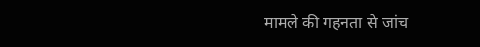मामले की गहनता से जांच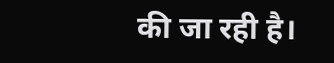की जा रही है।